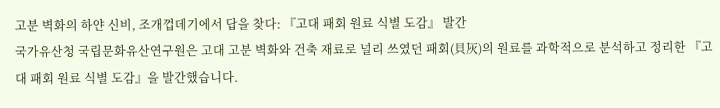고분 벽화의 하얀 신비, 조개껍데기에서 답을 찾다: 『고대 패회 원료 식별 도감』 발간
국가유산청 국립문화유산연구원은 고대 고분 벽화와 건축 재료로 널리 쓰였던 패회(貝灰)의 원료를 과학적으로 분석하고 정리한 『고대 패회 원료 식별 도감』을 발간했습니다.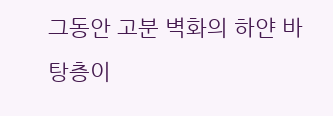그동안 고분 벽화의 하얀 바탕층이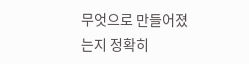무엇으로 만들어졌는지 정확히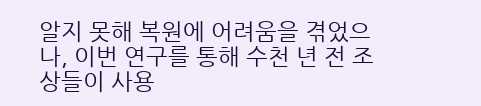알지 못해 복원에 어려움을 겪었으나, 이번 연구를 통해 수천 년 전 조상들이 사용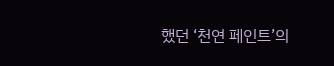했던 ‘천연 페인트’의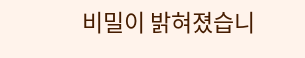비밀이 밝혀졌습니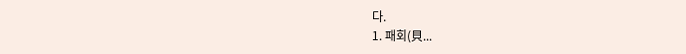다.
1. 패회(貝...